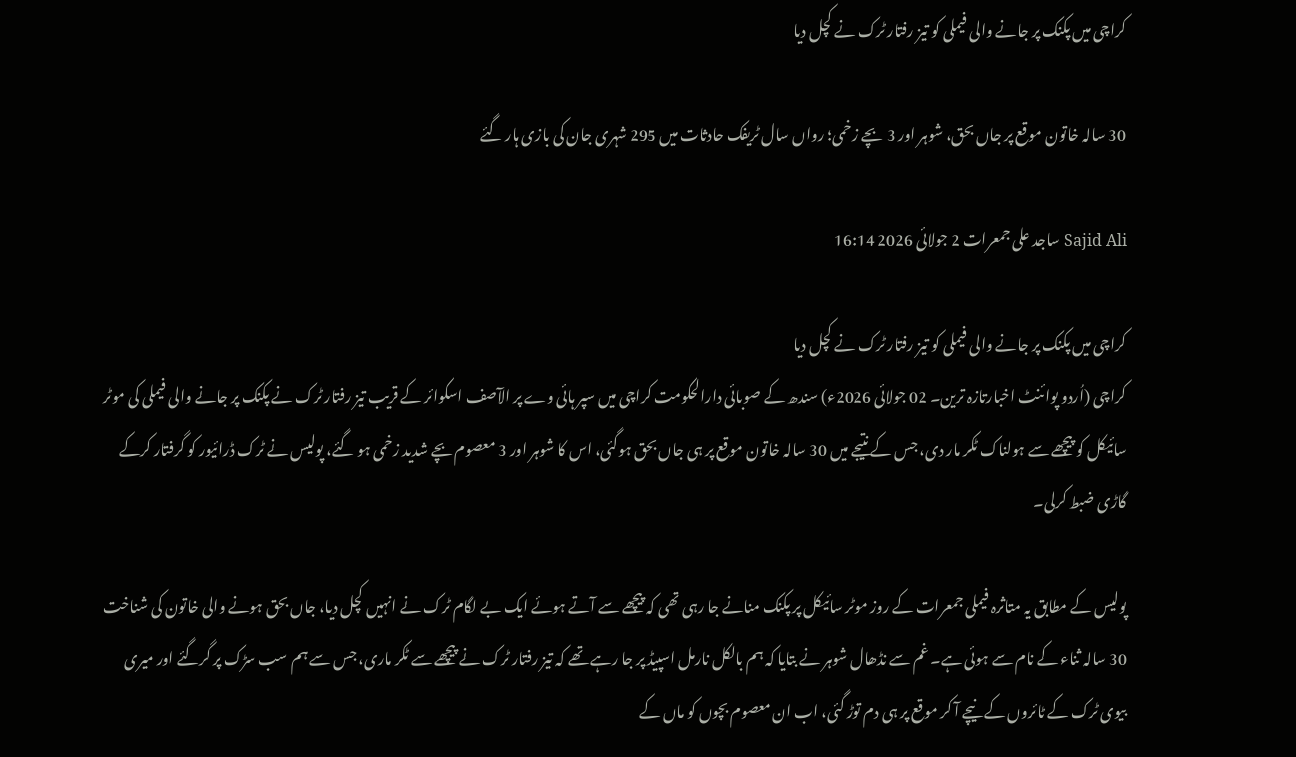کراچی میں پکنک پر جانے والی فیملی کو تیز رفتار ٹرک نے کچل دیا

30 سالہ خاتون موقع پر جاں بحق، شوہر اور 3 بچے زخمی؛ رواں سال ٹریفک حادثات میں 295 شہری جان کی بازی ہار گئے

Sajid Ali ساجد علی جمعرات 2 جولائی 2026 16:14

کراچی میں پکنک پر جانے والی فیملی کو تیز رفتار ٹرک نے کچل دیا
کراچی (اُردو پوائنٹ اخبارتازہ ترین۔ 02 جولائی 2026ء) سندھ کے صوبائی دارالحکومت کراچی میں سپر ہائی وے پر الآصف اسکوائر کے قریب تیز رفتار ٹرک نے پکنک پر جانے والی فیملی کی موٹر سائیکل کو پیچھے سے ہولناک ٹکر مار دی، جس کے نتیجے میں 30 سالہ خاتون موقع پر ہی جاں بحق ہوگئی، اس کا شوہر اور 3 معصوم بچے شدید زخمی ہو گئے، پولیس نے ٹرک ڈرائیور کو گرفتار کرکے گاڑی ضبط کرلی۔

پولیس کے مطابق یہ متاثرہ فیملی جمعرات کے روز موٹر سائیکل پر پکنک منانے جا رہی تھی کہ پیچھے سے آتے ہوئے ایک بے لگام ٹرک نے انہیں کچل دیا، جاں بحق ہونے والی خاتون کی شناخت 30 سالہ ثناء کے نام سے ہوئی ہے۔ غم سے نڈھال شوہر نے بتایا کہ ہم بالکل نارمل اسپیڈ پر جا رہے تھے کہ تیز رفتار ٹرک نے پیچھے سے ٹکر ماری، جس سے ہم سب سڑک پر گرگئے اور میری بیوی ٹرک کے ٹائروں کے نیچے آ کر موقع پر ہی دم توڑ گئی، اب ان معصوم بچوں کو ماں کے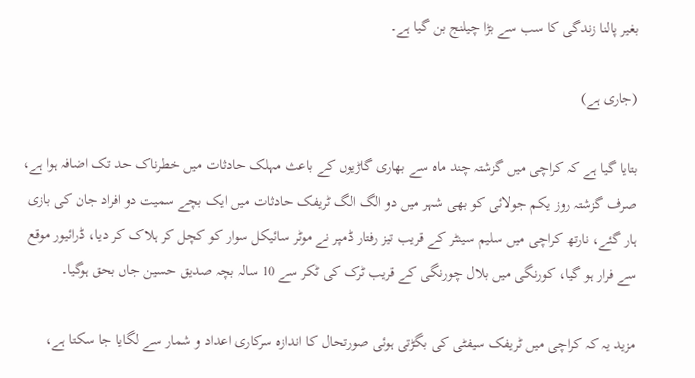بغیر پالنا زندگی کا سب سے بڑا چیلنج بن گیا ہے۔

(جاری ہے)

بتایا گیا ہے کہ کراچی میں گزشتہ چند ماہ سے بھاری گاڑیوں کے باعث مہلک حادثات میں خطرناک حد تک اضافہ ہوا ہے، صرف گزشتہ روز یکم جولائی کو بھی شہر میں دو الگ الگ ٹریفک حادثات میں ایک بچے سمیت دو افراد جان کی بازی ہار گئے، نارتھ کراچی میں سلیم سینٹر کے قریب تیز رفتار ڈمپر نے موٹر سائیکل سوار کو کچل کر ہلاک کر دیا، ڈرائیور موقع سے فرار ہو گیا، کورنگی میں بلال چورنگی کے قریب ٹرک کی ٹکر سے 10 سالہ بچہ صدیق حسین جاں بحق ہوگیا۔

مزید یہ کہ کراچی میں ٹریفک سیفٹی کی بگڑتی ہوئی صورتحال کا اندازہ سرکاری اعداد و شمار سے لگایا جا سکتا ہے،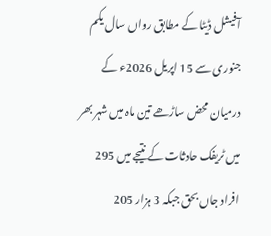آفیشل ڈیٹا کے مطابق رواں سال یکم جنوری سے 15 اپریل 2026ء کے درمیان محض ساڑھے تین ماہ میں شہر بھر میں ٹریفک حادثات کے نتیجے میں 295 افراد جاں بحق جبکہ 3 ہزار 205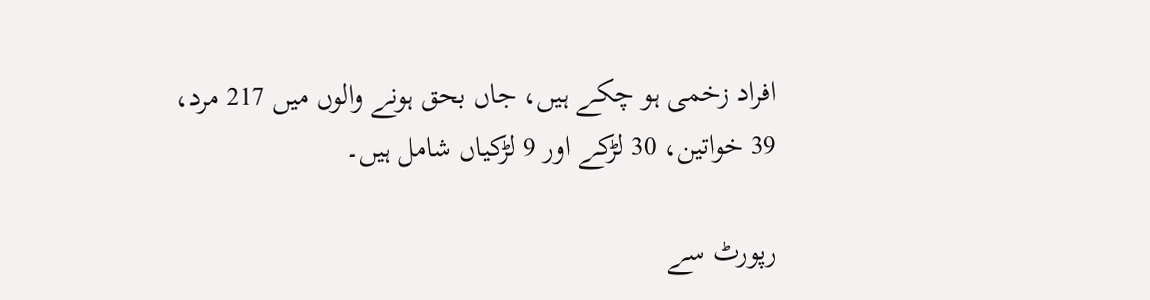افراد زخمی ہو چکے ہیں، جاں بحق ہونے والوں میں 217 مرد، 39 خواتین، 30 لڑکے اور 9 لڑکیاں شامل ہیں۔

رپورٹ سے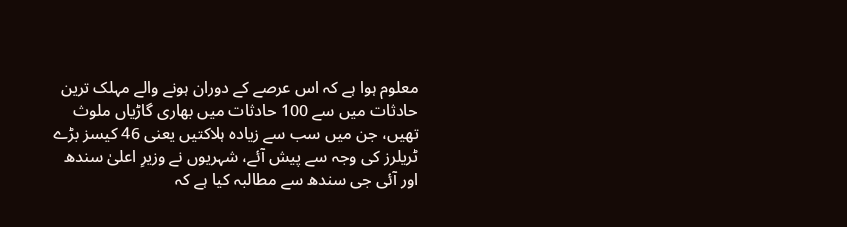معلوم ہوا ہے کہ اس عرصے کے دوران ہونے والے مہلک ترین حادثات میں سے 100 حادثات میں بھاری گاڑیاں ملوث تھیں، جن میں سب سے زیادہ ہلاکتیں یعنی 46 کیسز بڑے ٹریلرز کی وجہ سے پیش آئے، شہریوں نے وزیرِ اعلیٰ سندھ اور آئی جی سندھ سے مطالبہ کیا ہے کہ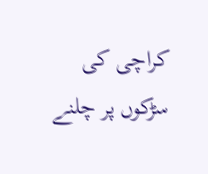کراچی کی سڑکوں پر چلنے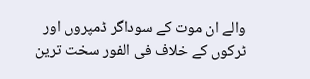والے ان موت کے سوداگر ڈمپروں اور ٹرکوں کے خلاف فی الفور سخت ترین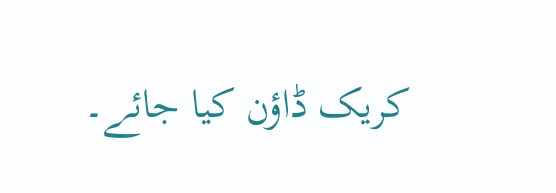کریک ڈاؤن کیا جائے۔